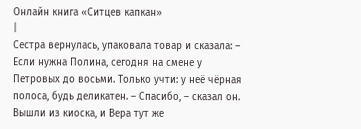Онлайн книга «Ситцев капкан»
|
Сестра вернулась, упаковала товар и сказала: – Если нужна Полина, сегодня на смене у Петровых до восьми. Только учти: у неё чёрная полоса, будь деликатен. – Спасибо, – сказал он. Вышли из киоска, и Вера тут же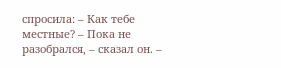спросила: – Как тебе местные? – Пока не разобрался, – сказал он. –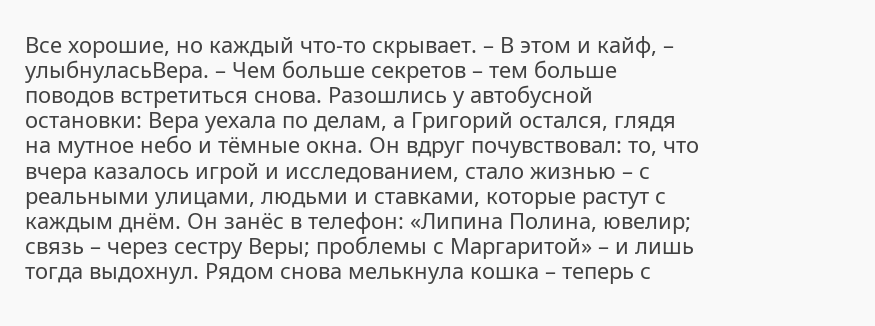Все хорошие, но каждый что-то скрывает. – В этом и кайф, – улыбнуласьВера. – Чем больше секретов – тем больше поводов встретиться снова. Разошлись у автобусной остановки: Вера уехала по делам, а Григорий остался, глядя на мутное небо и тёмные окна. Он вдруг почувствовал: то, что вчера казалось игрой и исследованием, стало жизнью – с реальными улицами, людьми и ставками, которые растут с каждым днём. Он занёс в телефон: «Липина Полина, ювелир; связь – через сестру Веры; проблемы с Маргаритой» – и лишь тогда выдохнул. Рядом снова мелькнула кошка – теперь с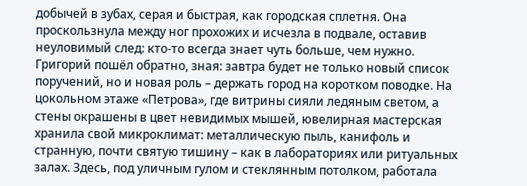добычей в зубах, серая и быстрая, как городская сплетня. Она проскользнула между ног прохожих и исчезла в подвале, оставив неуловимый след: кто-то всегда знает чуть больше, чем нужно. Григорий пошёл обратно, зная: завтра будет не только новый список поручений, но и новая роль – держать город на коротком поводке. На цокольном этаже «Петрова», где витрины сияли ледяным светом, а стены окрашены в цвет невидимых мышей, ювелирная мастерская хранила свой микроклимат: металлическую пыль, канифоль и странную, почти святую тишину – как в лабораториях или ритуальных залах. Здесь, под уличным гулом и стеклянным потолком, работала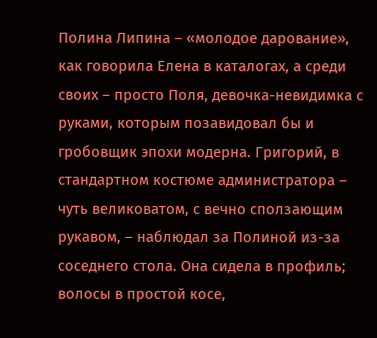Полина Липина – «молодое дарование», как говорила Елена в каталогах, а среди своих – просто Поля, девочка-невидимка с руками, которым позавидовал бы и гробовщик эпохи модерна. Григорий, в стандартном костюме администратора – чуть великоватом, с вечно сползающим рукавом, – наблюдал за Полиной из-за соседнего стола. Она сидела в профиль; волосы в простой косе,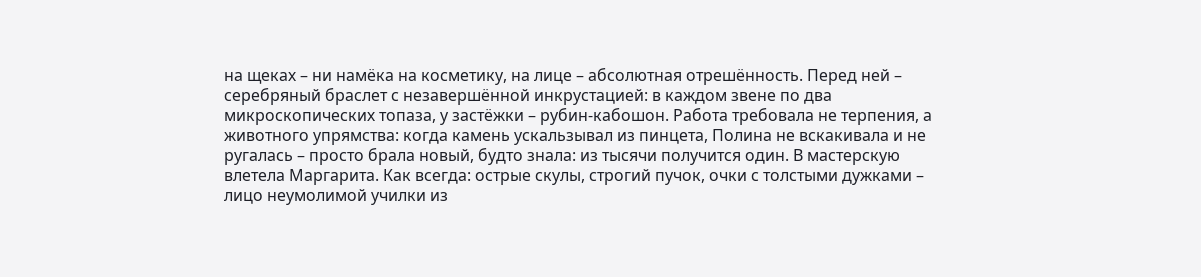на щеках – ни намёка на косметику, на лице – абсолютная отрешённость. Перед ней – серебряный браслет с незавершённой инкрустацией: в каждом звене по два микроскопических топаза, у застёжки – рубин-кабошон. Работа требовала не терпения, а животного упрямства: когда камень ускальзывал из пинцета, Полина не вскакивала и не ругалась – просто брала новый, будто знала: из тысячи получится один. В мастерскую влетела Маргарита. Как всегда: острые скулы, строгий пучок, очки с толстыми дужками – лицо неумолимой училки из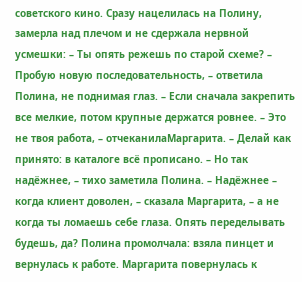советского кино. Сразу нацелилась на Полину, замерла над плечом и не сдержала нервной усмешки: – Ты опять режешь по старой схеме? – Пробую новую последовательность, – ответила Полина, не поднимая глаз. – Если сначала закрепить все мелкие, потом крупные держатся ровнее. – Это не твоя работа, – отчеканилаМаргарита. – Делай как принято: в каталоге всё прописано. – Но так надёжнее, – тихо заметила Полина. – Надёжнее – когда клиент доволен, – сказала Маргарита, – а не когда ты ломаешь себе глаза. Опять переделывать будешь, да? Полина промолчала: взяла пинцет и вернулась к работе. Маргарита повернулась к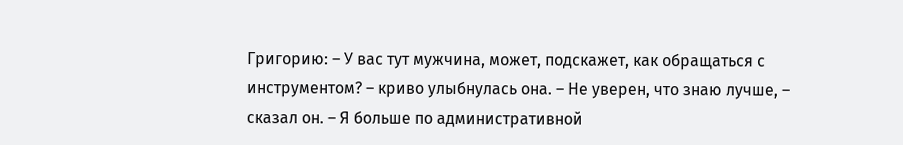Григорию: – У вас тут мужчина, может, подскажет, как обращаться с инструментом? – криво улыбнулась она. – Не уверен, что знаю лучше, – сказал он. – Я больше по административной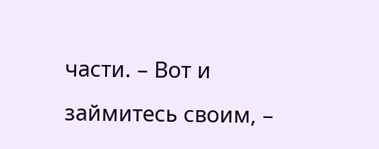части. – Вот и займитесь своим, –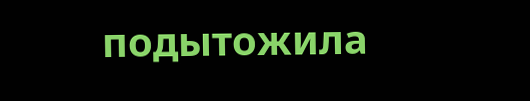подытожила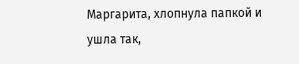Маргарита, хлопнула папкой и ушла так,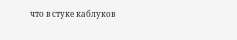что в стуке каблуков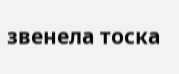звенела тоска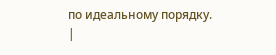по идеальному порядку. |